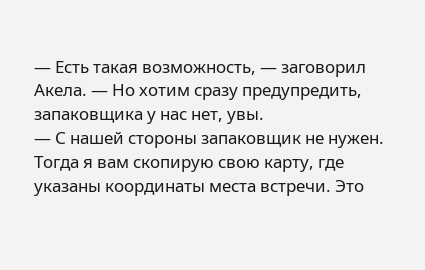— Есть такая возможность, — заговорил Акела. — Но хотим сразу предупредить, запаковщика у нас нет, увы.
— С нашей стороны запаковщик не нужен. Тогда я вам скопирую свою карту, где указаны координаты места встречи. Это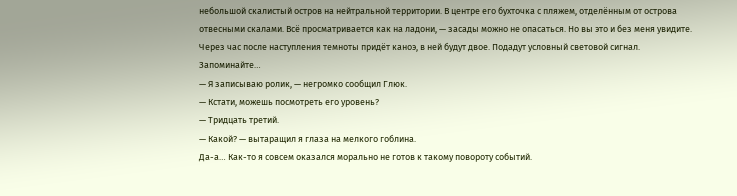небольшой скалистый остров на нейтральной территории. В центре его бухточка с пляжем, отделённым от острова отвесными скалами. Всё просматривается как на ладони, — засады можно не опасаться. Но вы это и без меня увидите. Через час после наступления темноты придёт каноэ, в ней будут двое. Подадут условный световой сигнал. Запоминайте…
— Я записываю ролик, — негромко сообщил Глюк.
— Кстати, можешь посмотреть его уровень?
— Тридцать третий.
— Какой? — вытаращил я глаза на мелкого гоблина.
Да-а… Как-то я совсем оказался морально не готов к такому повороту событий.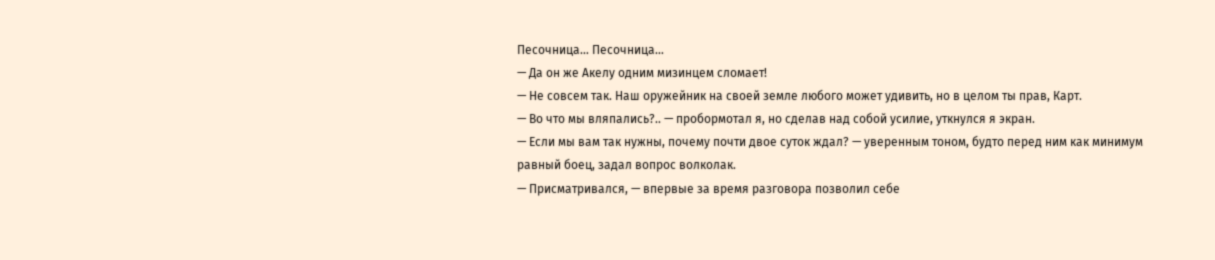Песочница… Песочница…
— Да он же Акелу одним мизинцем сломает!
— Не совсем так. Наш оружейник на своей земле любого может удивить, но в целом ты прав, Карт.
— Во что мы вляпались?.. — пробормотал я, но сделав над собой усилие, уткнулся я экран.
— Если мы вам так нужны, почему почти двое суток ждал? — уверенным тоном, будто перед ним как минимум равный боец, задал вопрос волколак.
— Присматривался, — впервые за время разговора позволил себе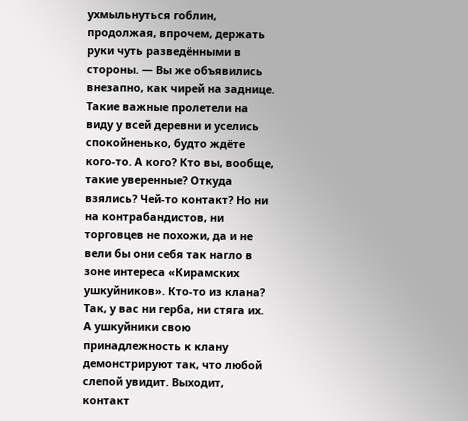ухмыльнуться гоблин, продолжая, впрочем, держать руки чуть разведёнными в стороны. — Вы же объявились внезапно, как чирей на заднице. Такие важные пролетели на виду у всей деревни и уселись спокойненько, будто ждёте кого-то. А кого? Кто вы, вообще, такие уверенные? Откуда взялись? Чей-то контакт? Но ни на контрабандистов, ни торговцев не похожи, да и не вели бы они себя так нагло в зоне интереса «Кирамских ушкуйников». Кто-то из клана? Так, у вас ни герба, ни стяга их. А ушкуйники свою принадлежность к клану демонстрируют так, что любой слепой увидит. Выходит, контакт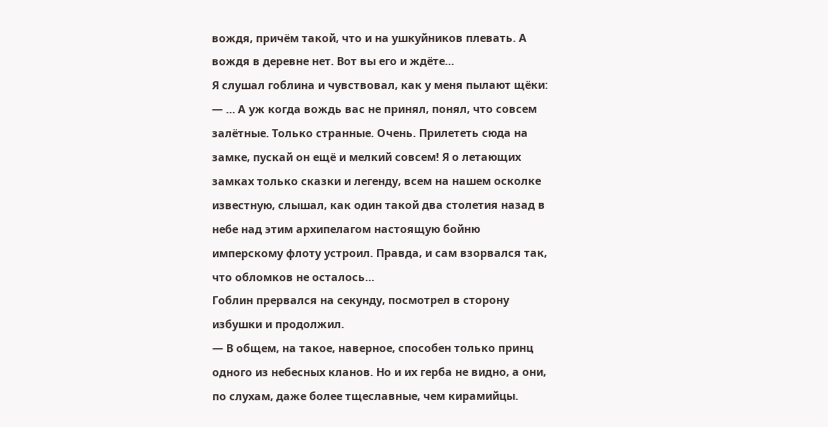вождя, причём такой, что и на ушкуйников плевать. А вождя в деревне нет. Вот вы его и ждёте…
Я слушал гоблина и чувствовал, как у меня пылают щёки:
— … А уж когда вождь вас не принял, понял, что совсем залётные. Только странные. Очень. Прилететь сюда на замке, пускай он ещё и мелкий совсем! Я о летающих замках только сказки и легенду, всем на нашем осколке известную, слышал, как один такой два столетия назад в небе над этим архипелагом настоящую бойню имперскому флоту устроил. Правда, и сам взорвался так, что обломков не осталось…
Гоблин прервался на секунду, посмотрел в сторону избушки и продолжил.
— В общем, на такое, наверное, способен только принц одного из небесных кланов. Но и их герба не видно, а они, по слухам, даже более тщеславные, чем кирамийцы.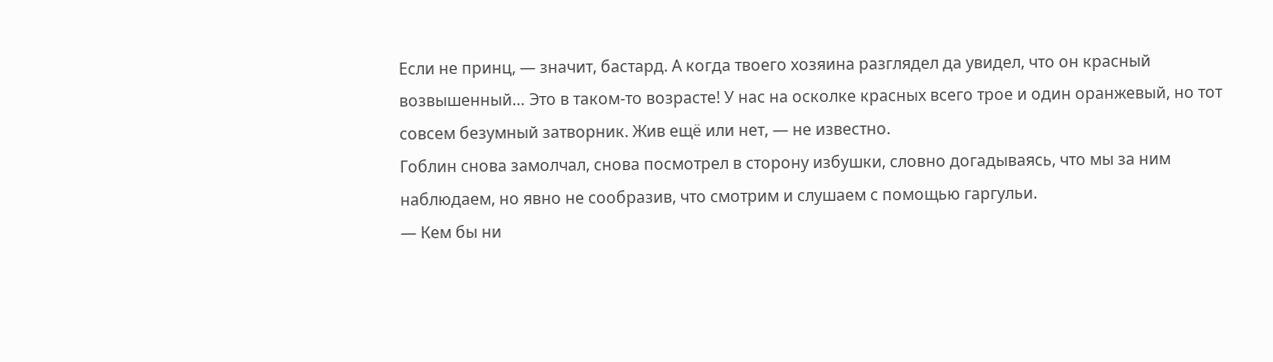Если не принц, — значит, бастард. А когда твоего хозяина разглядел да увидел, что он красный возвышенный… Это в таком-то возрасте! У нас на осколке красных всего трое и один оранжевый, но тот совсем безумный затворник. Жив ещё или нет, — не известно.
Гоблин снова замолчал, снова посмотрел в сторону избушки, словно догадываясь, что мы за ним наблюдаем, но явно не сообразив, что смотрим и слушаем с помощью гаргульи.
— Кем бы ни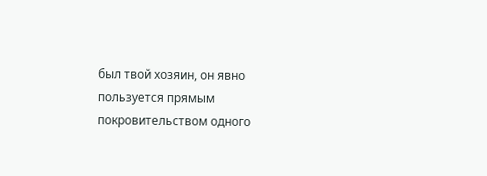был твой хозяин, он явно пользуется прямым покровительством одного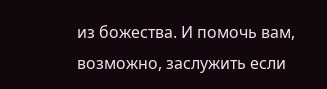из божества. И помочь вам, возможно, заслужить если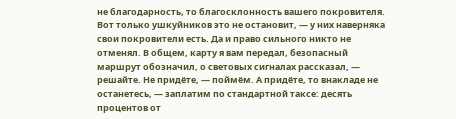не благодарность, то благосклонность вашего покровителя. Вот только ушкуйников это не остановит, — у них наверняка свои покровители есть. Да и право сильного никто не отменял. В общем, карту я вам передал, безопасный маршрут обозначил, о световых сигналах рассказал, — решайте. Не придёте, — поймём. А придёте, то внакладе не останетесь, — заплатим по стандартной таксе: десять процентов от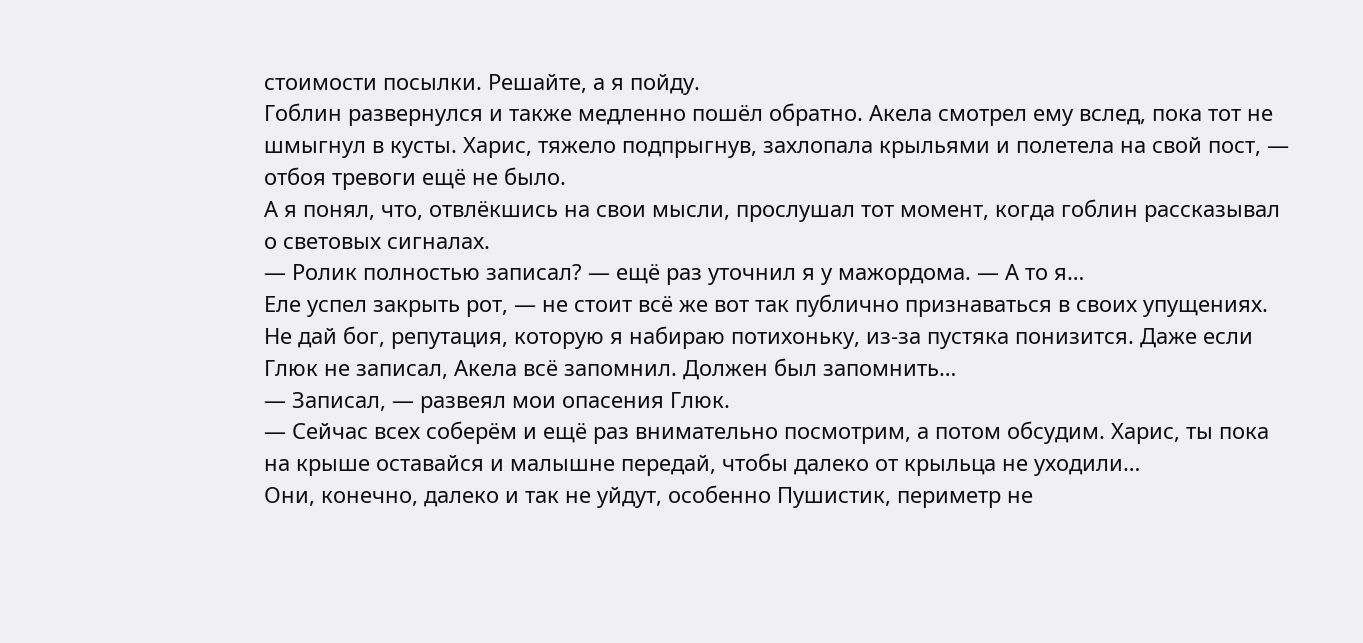стоимости посылки. Решайте, а я пойду.
Гоблин развернулся и также медленно пошёл обратно. Акела смотрел ему вслед, пока тот не шмыгнул в кусты. Харис, тяжело подпрыгнув, захлопала крыльями и полетела на свой пост, — отбоя тревоги ещё не было.
А я понял, что, отвлёкшись на свои мысли, прослушал тот момент, когда гоблин рассказывал о световых сигналах.
— Ролик полностью записал? — ещё раз уточнил я у мажордома. — А то я…
Еле успел закрыть рот, — не стоит всё же вот так публично признаваться в своих упущениях. Не дай бог, репутация, которую я набираю потихоньку, из-за пустяка понизится. Даже если Глюк не записал, Акела всё запомнил. Должен был запомнить…
— Записал, — развеял мои опасения Глюк.
— Сейчас всех соберём и ещё раз внимательно посмотрим, а потом обсудим. Харис, ты пока на крыше оставайся и малышне передай, чтобы далеко от крыльца не уходили…
Они, конечно, далеко и так не уйдут, особенно Пушистик, периметр не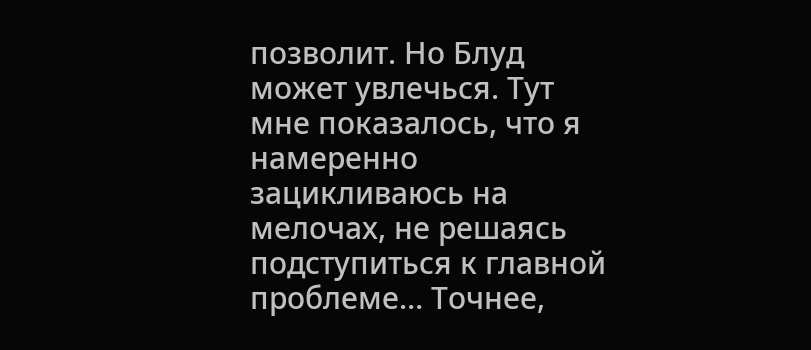позволит. Но Блуд может увлечься. Тут мне показалось, что я намеренно зацикливаюсь на мелочах, не решаясь подступиться к главной проблеме… Точнее,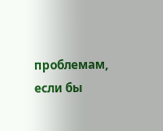проблемам, если бы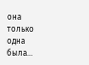она только одна была…